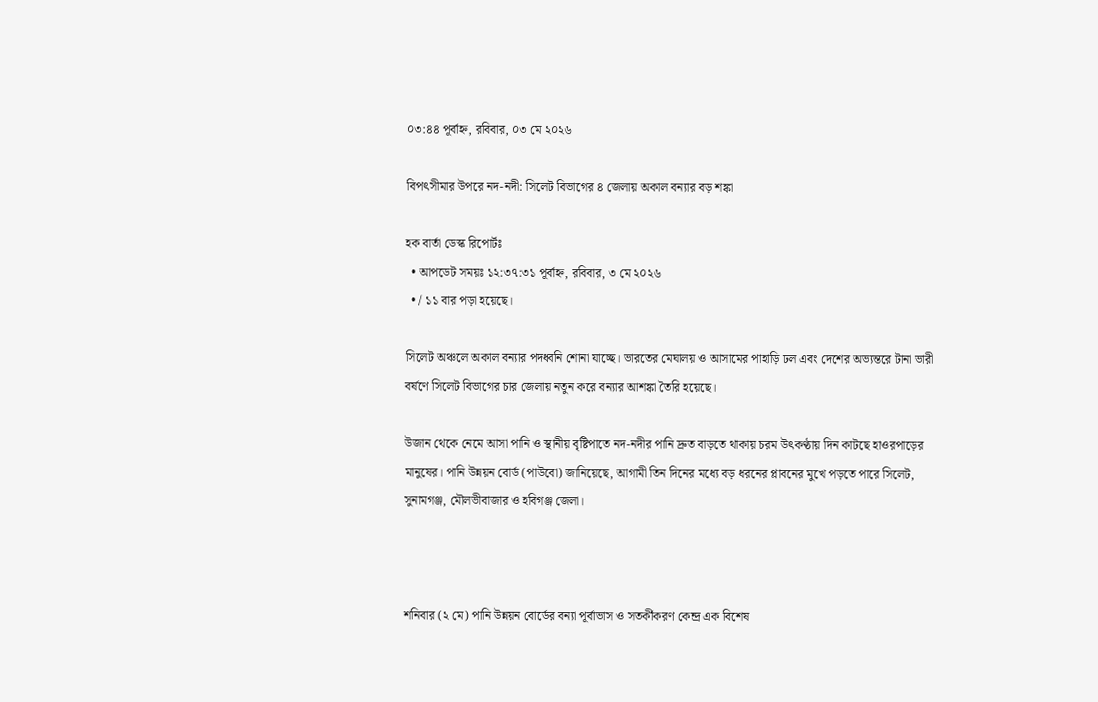০৩:৪৪ পূর্বাহ্ন, রবিবার, ০৩ মে ২০২৬

বিপৎসীমার উপরে নদ-নদী: সিলেট বিভাগের ৪ জেলায় অকাল বন্যার বড় শঙ্কা

হক বার্তা ডেস্ক রিপোর্টঃ
  • আপডেট সময়ঃ ১২:৩৭:৩১ পূর্বাহ্ন, রবিবার, ৩ মে ২০২৬
  • / ১১ বার পড়া হয়েছে।

সিলেট অঞ্চলে অকাল বন্যার পদধ্বনি শোনা যাচ্ছে। ভারতের মেঘালয় ও আসামের পাহাড়ি ঢল এবং দেশের অভ্যন্তরে টানা ভারী বর্ষণে সিলেট বিভাগের চার জেলায় নতুন করে বন্যার আশঙ্কা তৈরি হয়েছে।

উজান থেকে নেমে আসা পানি ও স্থানীয় বৃষ্টিপাতে নদ-নদীর পানি দ্রুত বাড়তে থাকায় চরম উৎকণ্ঠায় দিন কাটছে হাওরপাড়ের মানুষের। পানি উন্নয়ন বোর্ড (পাউবো) জানিয়েছে, আগামী তিন দিনের মধ্যে বড় ধরনের প্লাবনের মুখে পড়তে পারে সিলেট, সুনামগঞ্জ, মৌলভীবাজার ও হবিগঞ্জ জেলা।



শনিবার (২ মে) পানি উন্নয়ন বোর্ডের বন্যা পূর্বাভাস ও সতর্কীকরণ কেন্দ্র এক বিশেষ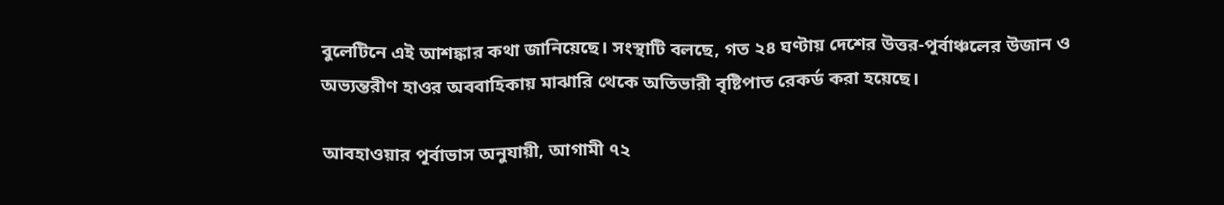বুলেটিনে এই আশঙ্কার কথা জানিয়েছে। সংস্থাটি বলছে, গত ২৪ ঘণ্টায় দেশের উত্তর-পূর্বাঞ্চলের উজান ও অভ্যন্তরীণ হাওর অববাহিকায় মাঝারি থেকে অতিভারী বৃষ্টিপাত রেকর্ড করা হয়েছে।

আবহাওয়ার পূর্বাভাস অনুযায়ী, আগামী ৭২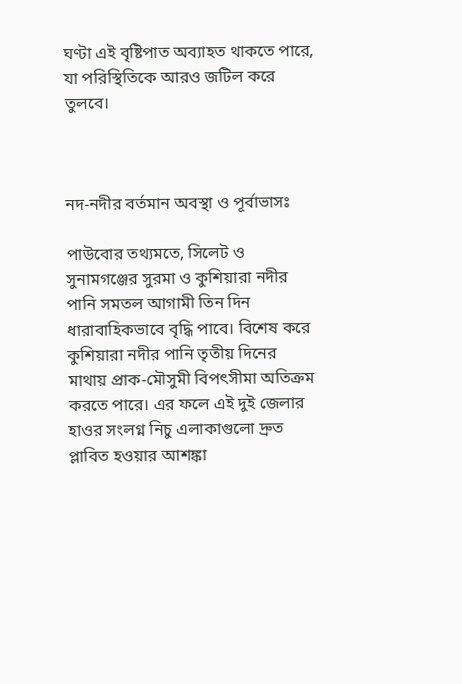ঘণ্টা এই বৃষ্টিপাত অব্যাহত থাকতে পারে, যা পরিস্থিতিকে আরও জটিল করে তুলবে।



নদ-নদীর বর্তমান অবস্থা ও পূর্বাভাসঃ

পাউবোর তথ্যমতে, সিলেট ও সুনামগঞ্জের সুরমা ও কুশিয়ারা নদীর পানি সমতল আগামী তিন দিন ধারাবাহিকভাবে বৃদ্ধি পাবে। বিশেষ করে কুশিয়ারা নদীর পানি তৃতীয় দিনের মাথায় প্রাক-মৌসুমী বিপৎসীমা অতিক্রম করতে পারে। এর ফলে এই দুই জেলার হাওর সংলগ্ন নিচু এলাকাগুলো দ্রুত প্লাবিত হওয়ার আশঙ্কা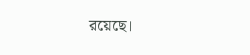রয়েছে।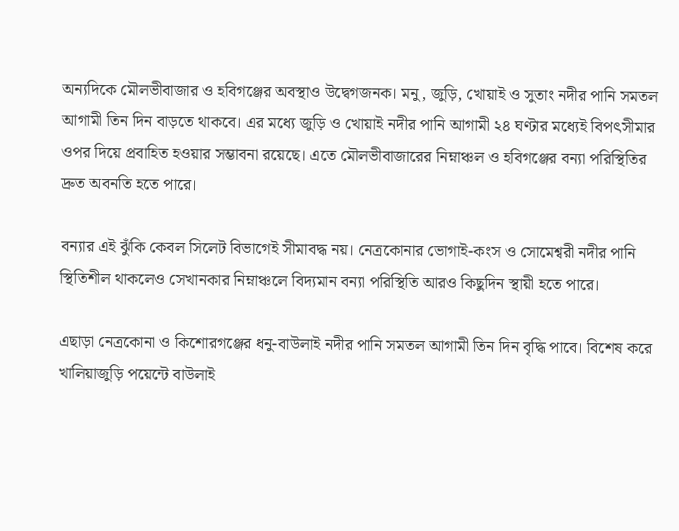অন্যদিকে মৌলভীবাজার ও হবিগঞ্জের অবস্থাও উদ্বেগজনক। মনু, জুড়ি, খোয়াই ও সুতাং নদীর পানি সমতল আগামী তিন দিন বাড়তে থাকবে। এর মধ্যে জুড়ি ও খোয়াই নদীর পানি আগামী ২৪ ঘণ্টার মধ্যেই বিপৎসীমার ওপর দিয়ে প্রবাহিত হওয়ার সম্ভাবনা রয়েছে। এতে মৌলভীবাজারের নিম্নাঞ্চল ও হবিগঞ্জের বন্যা পরিস্থিতির দ্রুত অবনতি হতে পারে।

বন্যার এই ঝুঁকি কেবল সিলেট বিভাগেই সীমাবদ্ধ নয়। নেত্রকোনার ভোগাই-কংস ও সোমেশ্বরী নদীর পানি স্থিতিশীল থাকলেও সেখানকার নিম্নাঞ্চলে বিদ্যমান বন্যা পরিস্থিতি আরও কিছুদিন স্থায়ী হতে পারে।

এছাড়া নেত্রকোনা ও কিশোরগঞ্জের ধনু-বাউলাই নদীর পানি সমতল আগামী তিন দিন বৃদ্ধি পাবে। বিশেষ করে খালিয়াজুড়ি পয়েন্টে বাউলাই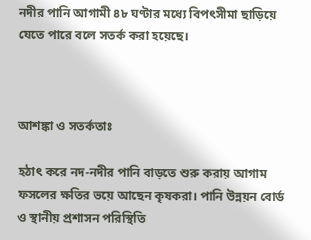নদীর পানি আগামী ৪৮ ঘণ্টার মধ্যে বিপৎসীমা ছাড়িয়ে যেতে পারে বলে সতর্ক করা হয়েছে।



আশঙ্কা ও সতর্কতাঃ

হঠাৎ করে নদ-নদীর পানি বাড়তে শুরু করায় আগাম ফসলের ক্ষতির ভয়ে আছেন কৃষকরা। পানি উন্নয়ন বোর্ড ও স্থানীয় প্রশাসন পরিস্থিতি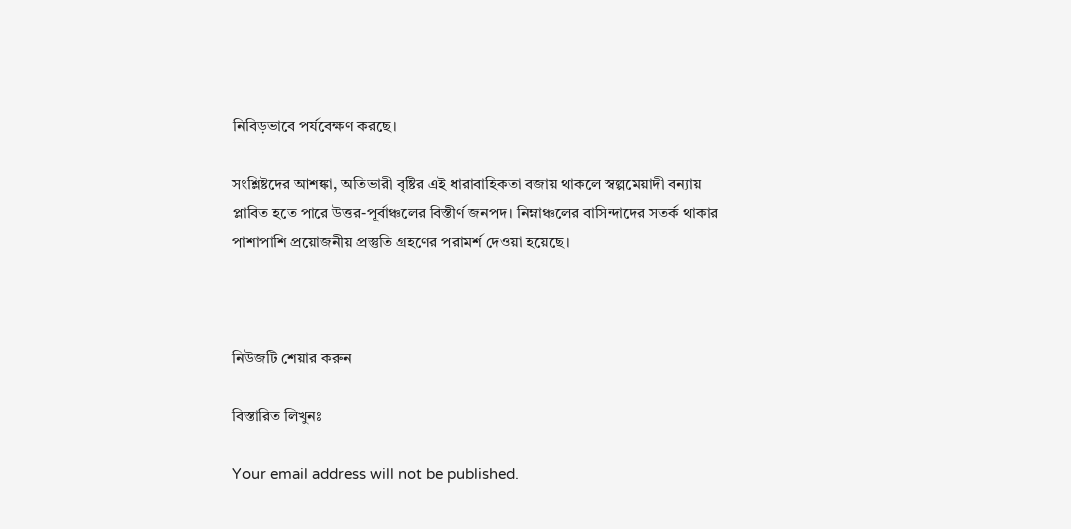নিবিড়ভাবে পর্যবেক্ষণ করছে।

সংশ্লিষ্টদের আশঙ্কা, অতিভারী বৃষ্টির এই ধারাবাহিকতা বজায় থাকলে স্বল্পমেয়াদী বন্যায় প্লাবিত হতে পারে উত্তর-পূর্বাঞ্চলের বিস্তীর্ণ জনপদ। নিম্নাঞ্চলের বাসিন্দাদের সতর্ক থাকার পাশাপাশি প্রয়োজনীয় প্রস্তুতি গ্রহণের পরামর্শ দেওয়া হয়েছে।



নিউজটি শেয়ার করুন

বিস্তারিত লিখুনঃ

Your email address will not be published.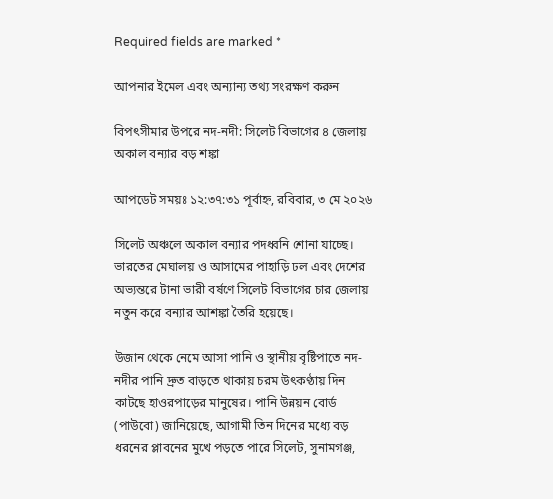Required fields are marked *

আপনার ইমেল এবং অন্যান্য তথ্য সংরক্ষণ করুন

বিপৎসীমার উপরে নদ-নদী: সিলেট বিভাগের ৪ জেলায় অকাল বন্যার বড় শঙ্কা

আপডেট সময়ঃ ১২:৩৭:৩১ পূর্বাহ্ন, রবিবার, ৩ মে ২০২৬

সিলেট অঞ্চলে অকাল বন্যার পদধ্বনি শোনা যাচ্ছে। ভারতের মেঘালয় ও আসামের পাহাড়ি ঢল এবং দেশের অভ্যন্তরে টানা ভারী বর্ষণে সিলেট বিভাগের চার জেলায় নতুন করে বন্যার আশঙ্কা তৈরি হয়েছে।

উজান থেকে নেমে আসা পানি ও স্থানীয় বৃষ্টিপাতে নদ-নদীর পানি দ্রুত বাড়তে থাকায় চরম উৎকণ্ঠায় দিন কাটছে হাওরপাড়ের মানুষের। পানি উন্নয়ন বোর্ড (পাউবো) জানিয়েছে, আগামী তিন দিনের মধ্যে বড় ধরনের প্লাবনের মুখে পড়তে পারে সিলেট, সুনামগঞ্জ,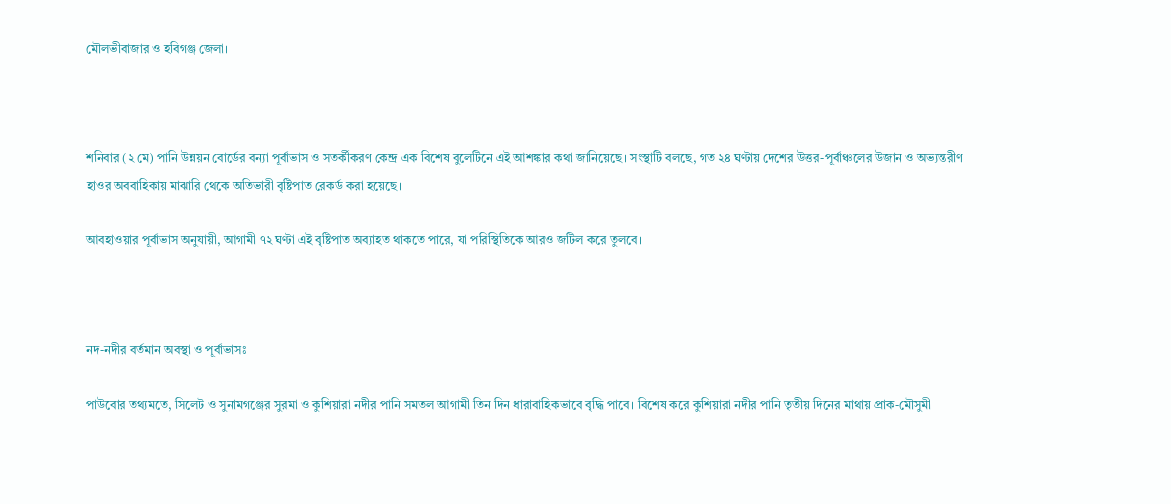মৌলভীবাজার ও হবিগঞ্জ জেলা।



শনিবার (২ মে) পানি উন্নয়ন বোর্ডের বন্যা পূর্বাভাস ও সতর্কীকরণ কেন্দ্র এক বিশেষ বুলেটিনে এই আশঙ্কার কথা জানিয়েছে। সংস্থাটি বলছে, গত ২৪ ঘণ্টায় দেশের উত্তর-পূর্বাঞ্চলের উজান ও অভ্যন্তরীণ হাওর অববাহিকায় মাঝারি থেকে অতিভারী বৃষ্টিপাত রেকর্ড করা হয়েছে।

আবহাওয়ার পূর্বাভাস অনুযায়ী, আগামী ৭২ ঘণ্টা এই বৃষ্টিপাত অব্যাহত থাকতে পারে, যা পরিস্থিতিকে আরও জটিল করে তুলবে।



নদ-নদীর বর্তমান অবস্থা ও পূর্বাভাসঃ

পাউবোর তথ্যমতে, সিলেট ও সুনামগঞ্জের সুরমা ও কুশিয়ারা নদীর পানি সমতল আগামী তিন দিন ধারাবাহিকভাবে বৃদ্ধি পাবে। বিশেষ করে কুশিয়ারা নদীর পানি তৃতীয় দিনের মাথায় প্রাক-মৌসুমী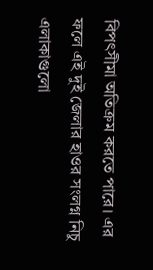বিপৎসীমা অতিক্রম করতে পারে। এর ফলে এই দুই জেলার হাওর সংলগ্ন নিচু এলাকাগুলো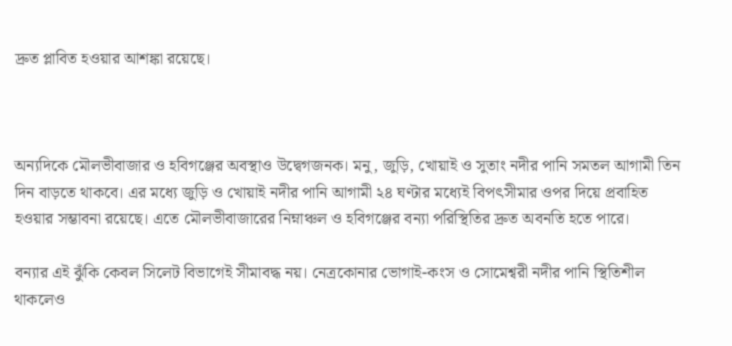দ্রুত প্লাবিত হওয়ার আশঙ্কা রয়েছে।



অন্যদিকে মৌলভীবাজার ও হবিগঞ্জের অবস্থাও উদ্বেগজনক। মনু, জুড়ি, খোয়াই ও সুতাং নদীর পানি সমতল আগামী তিন দিন বাড়তে থাকবে। এর মধ্যে জুড়ি ও খোয়াই নদীর পানি আগামী ২৪ ঘণ্টার মধ্যেই বিপৎসীমার ওপর দিয়ে প্রবাহিত হওয়ার সম্ভাবনা রয়েছে। এতে মৌলভীবাজারের নিম্নাঞ্চল ও হবিগঞ্জের বন্যা পরিস্থিতির দ্রুত অবনতি হতে পারে।

বন্যার এই ঝুঁকি কেবল সিলেট বিভাগেই সীমাবদ্ধ নয়। নেত্রকোনার ভোগাই-কংস ও সোমেশ্বরী নদীর পানি স্থিতিশীল থাকলেও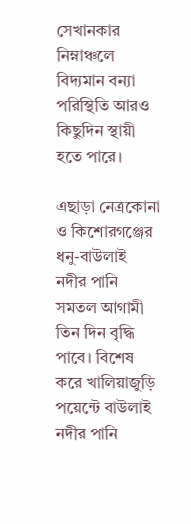সেখানকার নিম্নাঞ্চলে বিদ্যমান বন্যা পরিস্থিতি আরও কিছুদিন স্থায়ী হতে পারে।

এছাড়া নেত্রকোনা ও কিশোরগঞ্জের ধনু-বাউলাই নদীর পানি সমতল আগামী তিন দিন বৃদ্ধি পাবে। বিশেষ করে খালিয়াজুড়ি পয়েন্টে বাউলাই নদীর পানি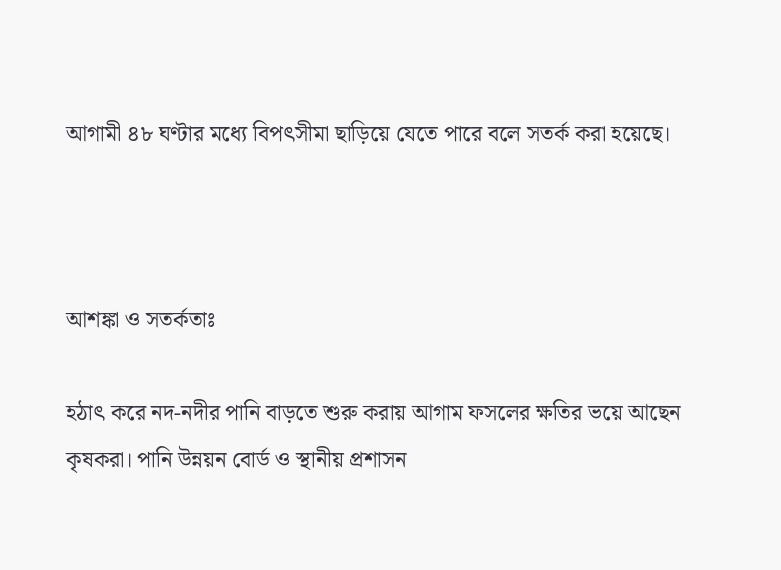আগামী ৪৮ ঘণ্টার মধ্যে বিপৎসীমা ছাড়িয়ে যেতে পারে বলে সতর্ক করা হয়েছে।



আশঙ্কা ও সতর্কতাঃ

হঠাৎ করে নদ-নদীর পানি বাড়তে শুরু করায় আগাম ফসলের ক্ষতির ভয়ে আছেন কৃষকরা। পানি উন্নয়ন বোর্ড ও স্থানীয় প্রশাসন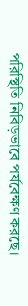পরিস্থিতি নিবিড়ভাবে পর্যবেক্ষণ করছে।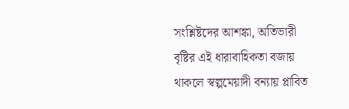সংশ্লিষ্টদের আশঙ্কা, অতিভারী বৃষ্টির এই ধারাবাহিকতা বজায় থাকলে স্বল্পমেয়াদী বন্যায় প্লাবিত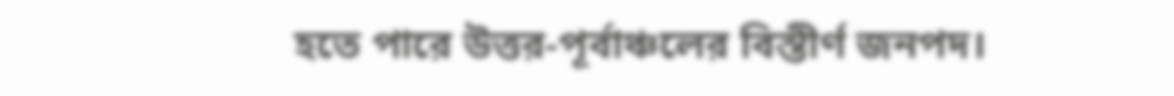হতে পারে উত্তর-পূর্বাঞ্চলের বিস্তীর্ণ জনপদ।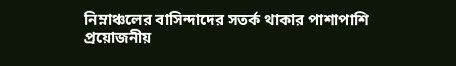নিম্নাঞ্চলের বাসিন্দাদের সতর্ক থাকার পাশাপাশি প্রয়োজনীয়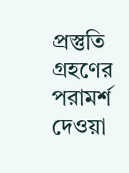প্রস্তুতি গ্রহণের পরামর্শ দেওয়া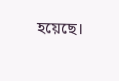হয়েছে।